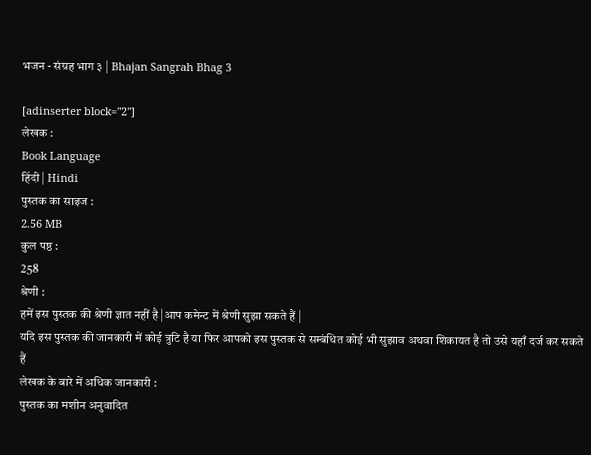भजन - संग्रह भाग ३ | Bhajan Sangrah Bhag 3

[adinserter block="2"]
लेखक :
Book Language
हिंदी | Hindi
पुस्तक का साइज :
2.56 MB
कुल पष्ठ :
258
श्रेणी :
हमें इस पुस्तक की श्रेणी ज्ञात नहीं है |आप कमेन्ट में श्रेणी सुझा सकते हैं |
यदि इस पुस्तक की जानकारी में कोई त्रुटि है या फिर आपको इस पुस्तक से सम्बंधित कोई भी सुझाव अथवा शिकायत है तो उसे यहाँ दर्ज कर सकते हैं
लेखक के बारे में अधिक जानकारी :
पुस्तक का मशीन अनुवादित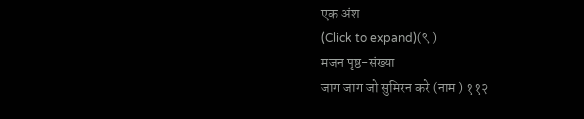एक अंश
(Click to expand)(९ )
मजन पृष्ठ-संख्या
जाग जाग जो सुमिरन करे (नाम ) ११२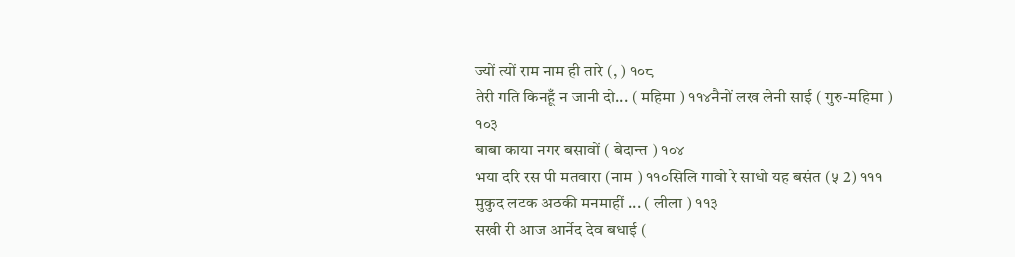ज्यों त्यों राम नाम ही तारे (, ) १०८
तेरी गति किनहूँ न जानी दो... ( महिमा ) ११४नैनों लख लेनी साई ( गुरु-महिमा ) १०३
बाबा काया नगर बसावों ( बेदान्त ) १०४
भया दरि रस पी मतवारा (नाम ) ११०सिलि गावो रे साधो यह बसंत (५ 2) १११
मुकुद लटक अठकी मनमाहीं ... ( लीला ) ११३
सखी री आज आर्नेद देव बधाई (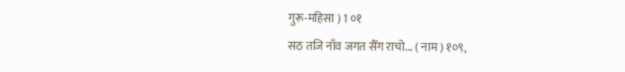गुरू-महिसा ) 1 ०१
सठ तजि नाँव जगत सैँग राचो... ( नाम ) १०९,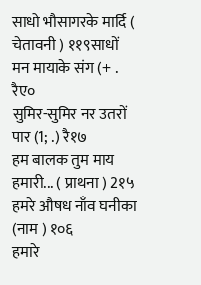साधो भौसागरके मार्दि ( चेतावनी ) ११९साधों मन मायाके संग (+ . रैए०
सुमिर-सुमिर नर उतरों पार (1; .) रै१७
हम बालक तुम माय हमारी... ( प्राथना ) 2१५
हमरे औषध नाँव घनीका (नाम ) १०६
हमारे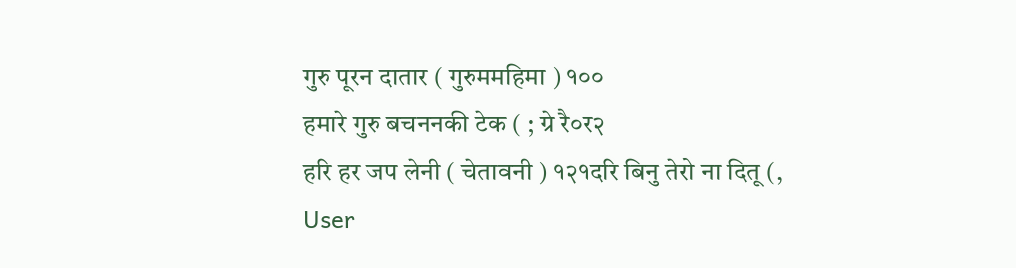गुरु पूरन दातार ( गुरुममहिमा ) १००
हमारे गुरु बचननकी टेक ( ; ग्रे रै०र२
हरि हर जप लेनी ( चेतावनी ) १२१दरि बिनु तेरो ना दितू (,
User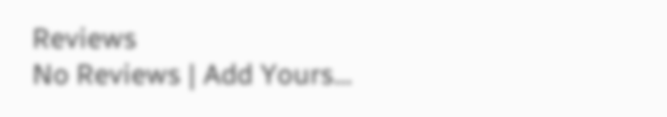Reviews
No Reviews | Add Yours...